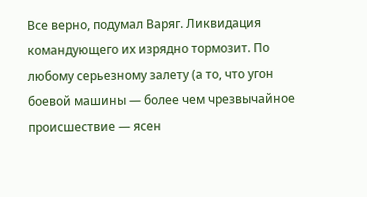Все верно, подумал Варяг. Ликвидация командующего их изрядно тормозит. По любому серьезному залету (а то, что угон боевой машины — более чем чрезвычайное происшествие — ясен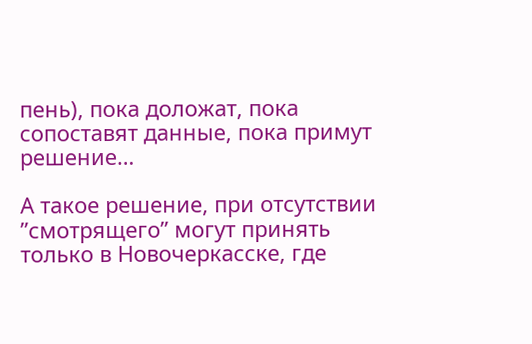пень), пока доложат, пока сопоставят данные, пока примут решение…

А такое решение, при отсутствии ”смотрящего” могут принять только в Новочеркасске, где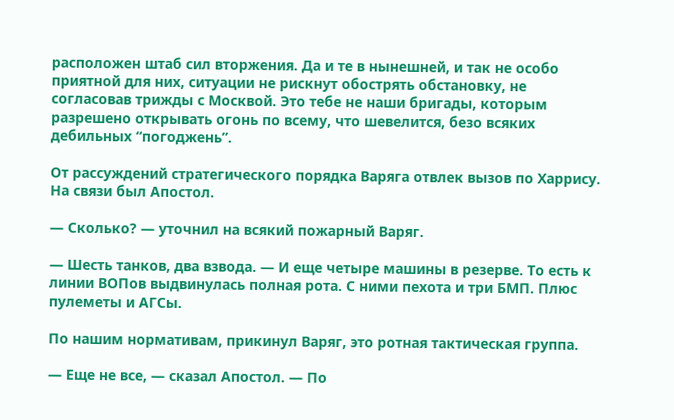расположен штаб сил вторжения. Да и те в нынешней, и так не особо приятной для них, ситуации не рискнут обострять обстановку, не согласовав трижды с Москвой. Это тебе не наши бригады, которым разрешено открывать огонь по всему, что шевелится, безо всяких дебильных “погоджень”.

От рассуждений стратегического порядка Варяга отвлек вызов по Харрису. На связи был Апостол.

— Сколько? — уточнил на всякий пожарный Варяг.

— Шесть танков, два взвода. — И еще четыре машины в резерве. То есть к линии ВОПов выдвинулась полная рота. С ними пехота и три БМП. Плюс пулеметы и АГСы.

По нашим нормативам, прикинул Варяг, это ротная тактическая группа.

— Еще не все, — сказал Апостол. — По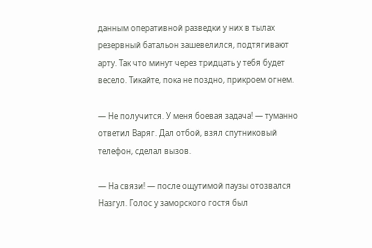данным оперативной разведки у них в тылах резервный батальон зашевелился, подтягивают арту. Так что минут через тридцать у тебя будет весело. Тикайте, пока не поздно, прикроем огнем.

— Не получится. У меня боевая задача! — туманно ответил Варяг. Дал отбой, взял спутниковый телефон, сделал вызов.

— На связи! — после ощутимой паузы отозвался Назгул. Голос у заморского гостя был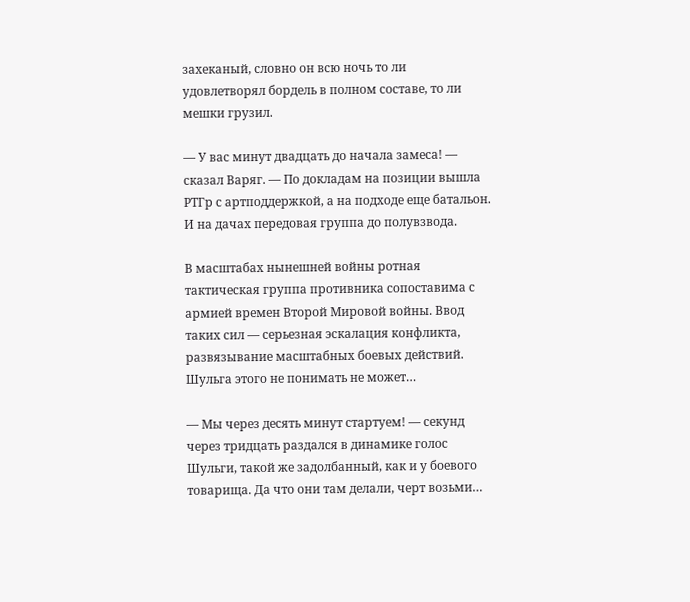захеканый, словно он всю ночь то ли удовлетворял бордель в полном составе, то ли мешки грузил.

— У вас минут двадцать до начала замеса! — сказал Варяг. — По докладам на позиции вышла РТГр с артподдержкой, а на подходе еще батальон. И на дачах передовая группа до полувзвода.

В масштабах нынешней войны ротная тактическая группа противника сопоставима с армией времен Второй Мировой войны. Ввод таких сил — серьезная эскалация конфликта, развязывание масштабных боевых действий. Шульга этого не понимать не может…

— Мы через десять минут стартуем! — секунд через тридцать раздался в динамике голос Шульги, такой же задолбанный, как и у боевого товарища. Да что они там делали, черт возьми…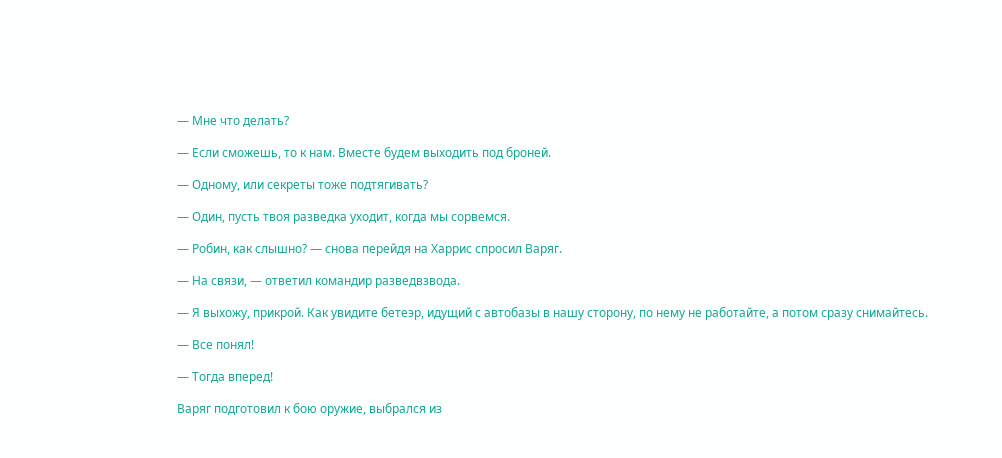— Мне что делать?

— Если сможешь, то к нам. Вместе будем выходить под броней.

— Одному, или секреты тоже подтягивать?

— Один, пусть твоя разведка уходит, когда мы сорвемся.

— Робин, как слышно? — снова перейдя на Харрис спросил Варяг.

— На связи, — ответил командир разведвзвода.

— Я выхожу, прикрой. Как увидите бетеэр, идущий с автобазы в нашу сторону, по нему не работайте, а потом сразу снимайтесь.

— Все понял!

— Тогда вперед!

Варяг подготовил к бою оружие, выбрался из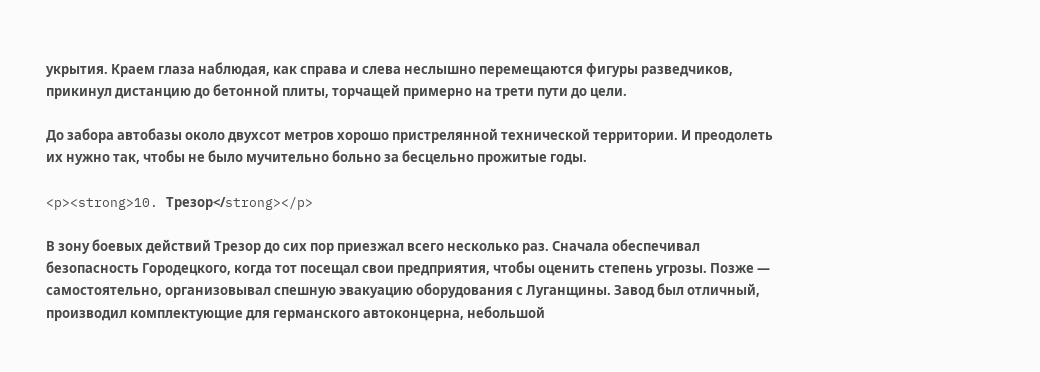укрытия. Краем глаза наблюдая, как справа и слева неслышно перемещаются фигуры разведчиков, прикинул дистанцию до бетонной плиты, торчащей примерно на трети пути до цели.

До забора автобазы около двухсот метров хорошо пристрелянной технической территории. И преодолеть их нужно так, чтобы не было мучительно больно за бесцельно прожитые годы.

<p><strong>10. Трезор</strong></p>

В зону боевых действий Трезор до сих пор приезжал всего несколько раз. Сначала обеспечивал безопасность Городецкого, когда тот посещал свои предприятия, чтобы оценить степень угрозы. Позже — самостоятельно, организовывал спешную эвакуацию оборудования с Луганщины. Завод был отличный, производил комплектующие для германского автоконцерна, небольшой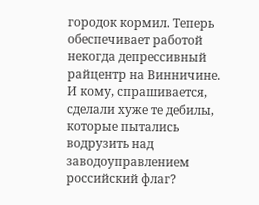городок кормил. Теперь обеспечивает работой некогда депрессивный райцентр на Винничине. И кому, спрашивается, сделали хуже те дебилы, которые пытались водрузить над заводоуправлением российский флаг?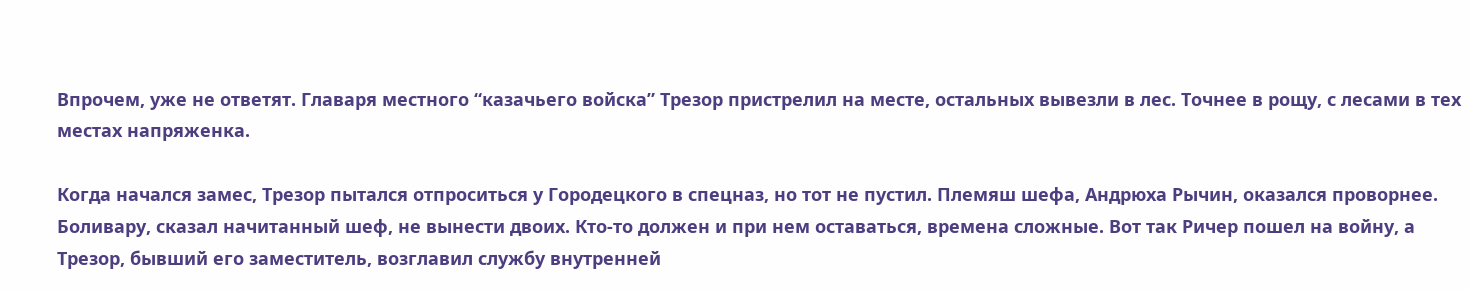Впрочем, уже не ответят. Главаря местного “казачьего войска” Трезор пристрелил на месте, остальных вывезли в лес. Точнее в рощу, с лесами в тех местах напряженка.

Когда начался замес, Трезор пытался отпроситься у Городецкого в спецназ, но тот не пустил. Племяш шефа, Андрюха Рычин, оказался проворнее. Боливару, сказал начитанный шеф, не вынести двоих. Кто-то должен и при нем оставаться, времена сложные. Вот так Ричер пошел на войну, а Трезор, бывший его заместитель, возглавил службу внутренней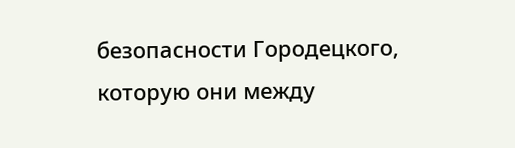безопасности Городецкого, которую они между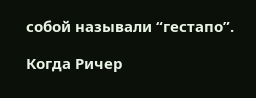собой называли “гестапо”.

Когда Ричер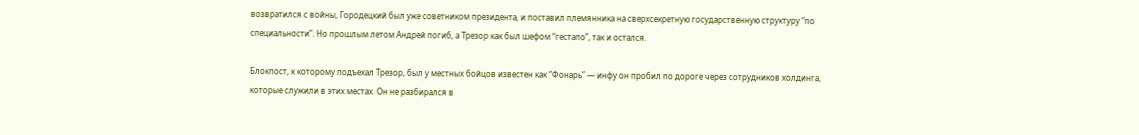возвратился с войны, Городецкий был уже советником президента, и поставил племянника на сверхсекретную государственную структуру “по специальности”. Но прошлым летом Андрей погиб, а Трезор как был шефом “гестапо”, так и остался.

Блокпост, к которому подъехал Трезор, был у местных бойцов известен как “Фонарь” — инфу он пробил по дороге через сотрудников холдинга, которые служили в этих местах. Он не разбирался в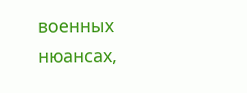военных нюансах,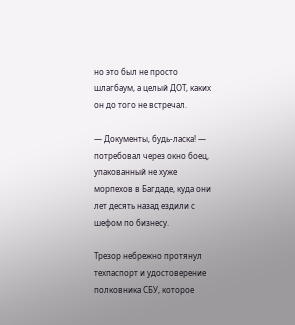но это был не просто шлагбаум, а целый ДОТ, каких он до того не встречал.

— Документы, будь-ласка! — потребовал через окно боец, упакованный не хуже морпехов в Багдаде, куда они лет десять назад ездили с шефом по бизнесу.

Трезор небрежно протянул техпаспорт и удостоверение полковника СБУ, которое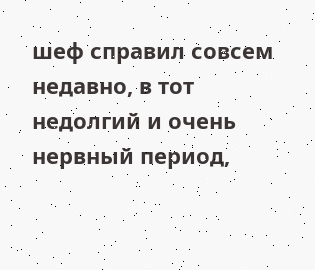шеф справил совсем недавно, в тот недолгий и очень нервный период,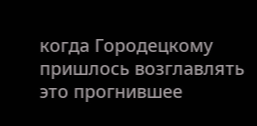когда Городецкому пришлось возглавлять это прогнившее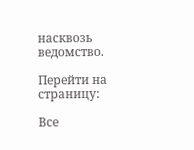насквозь ведомство.

Перейти на страницу:

Все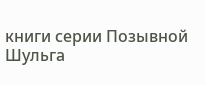книги серии Позывной Шульга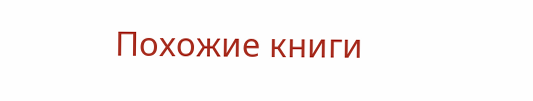Похожие книги